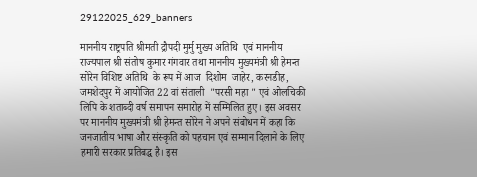29122025_629_banners

माननीय राष्ट्रपति श्रीमती द्रौपदी मुर्मु मुख्य अतिथि  एवं माननीय राज्यपाल श्री संतोष कुमार गंगवार तथा माननीय मुख्यमंत्री श्री हेमन्त सोरेन विशिष्ट अतिथि  के रूप में आज  दिशोम  जाहेर, करनडीह, जमशेदपुर में आयोजित 22 वां संताली  "परसी महा " एवं ओलचिकी लिपि के शताब्दी वर्ष समापन समारोह में सम्मिलित हुए। इस अवसर पर माननीय मुख्यमंत्री श्री हेमन्त सोरेन ने अपने संबोधन में कहा कि  जनजातीय भाषा और संस्कृति को पहचान एवं सम्मान दिलाने के लिए हमारी सरकार प्रतिबद्ध है। इस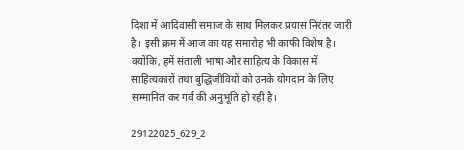दिशा में आदिवासी समाज के साथ मिलकर प्रयास निरंतर जारी है। इसी क्रम में आज का यह समारोह भी काफी विशेष है। क्योंकि, हमें संताली भाषा और साहित्य के विकास में साहित्यकारों तथा बुद्धिजीवियों को उनके योगदान के लिए  सम्मानित कर गर्व की अनुभूति हो रही है।

29122025_629_2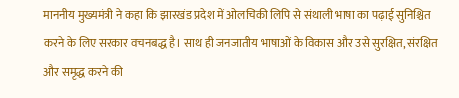माननीय मुख्यमंत्री ने कहा कि झारखंड प्रदेश में ओलचिकी लिपि से संथाली भाषा का पढ़ाई सुनिश्चित करने के लिए सरकार वचनबद्ध है। साथ ही जनजातीय भाषाओं के विकास और उसे सुरक्षित, संरक्षित और समृद्ध करने की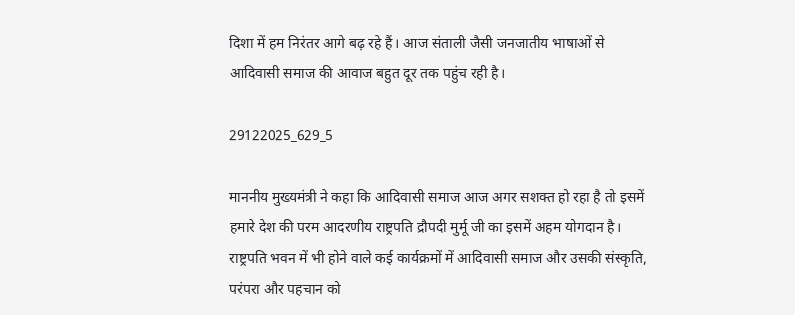दिशा में हम निरंतर आगे बढ़ रहे हैं। आज संताली जैसी जनजातीय भाषाओं से आदिवासी समाज की आवाज बहुत दूर तक पहुंच रही है।

29122025_629_5

माननीय मुख्यमंत्री ने कहा कि आदिवासी समाज आज अगर सशक्त हो रहा है तो इसमें  हमारे देश की परम आदरणीय राष्ट्रपति द्रौपदी मुर्मू जी का इसमें अहम योगदान है। राष्ट्रपति भवन में भी होने वाले कई कार्यक्रमों में आदिवासी समाज और उसकी संस्कृति, परंपरा और पहचान को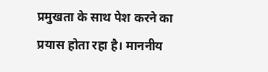प्रमुखता के साथ पेश करने का प्रयास होता रहा है। माननीय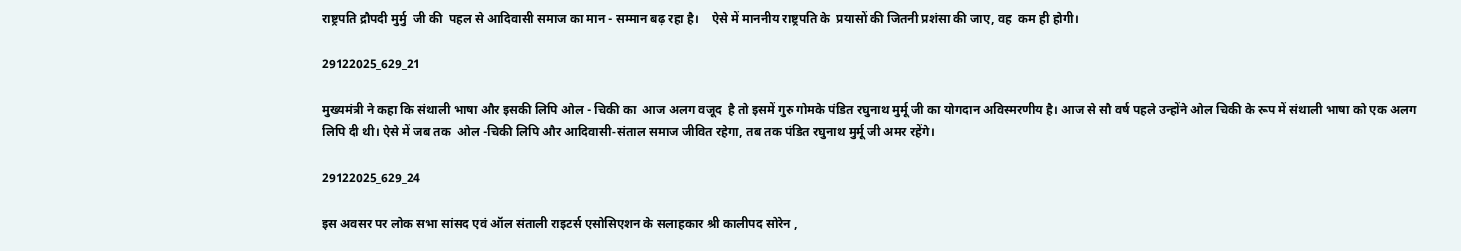राष्ट्रपति द्रौपदी मुर्मु  जी की  पहल से आदिवासी समाज का मान - सम्मान बढ़ रहा है।    ऐसे में माननीय राष्ट्रपति के  प्रयासों की जितनी प्रशंसा की जाए, वह  कम ही होगी।

29122025_629_21

मुख्यमंत्री ने कहा कि संथाली भाषा और इसकी लिपि ओल - चिकी का  आज अलग वजूद  है तो इसमें गुरु गोमके पंडित रघुनाथ मुर्मू जी का योगदान अविस्मरणीय है। आज से सौ वर्ष पहले उन्होंने ओल चिकी के रूप में संथाली भाषा को एक अलग लिपि दी थी। ऐसे में जब तक  ओल -चिकी लिपि और आदिवासी‑संताल समाज जीवित रहेगा, तब तक पंडित रघुनाथ मुर्मू जी अमर रहेंगे।

29122025_629_24

इस अवसर पर लोक सभा सांसद एवं ऑल संताली राइटर्स एसोसिएशन के सलाहकार श्री कालीपद सोरेन ,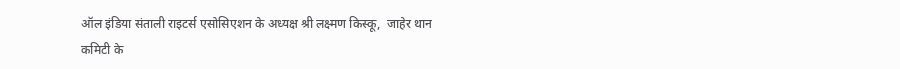ऑल इंडिया संताली राइटर्स एसोसिएशन के अध्यक्ष श्री लक्ष्मण किस्कू,  जाहेर थान कमिटी के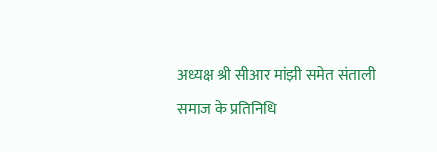अध्यक्ष श्री सीआर मांझी समेत संताली समाज के प्रतिनिधि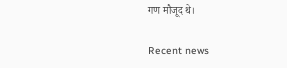गण मौजूद थे।

Recent news